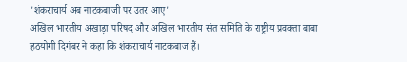'शंकराचार्य अब नाटकबाजी पर उतर आए'
अखिल भारतीय अखाड़ा परिषद और अखिल भारतीय संत समिति के राष्ट्रीय प्रवक्ता बाबा हठयोगी दिगंबर ने कहा कि शंकराचार्य नाटकबाज हैं।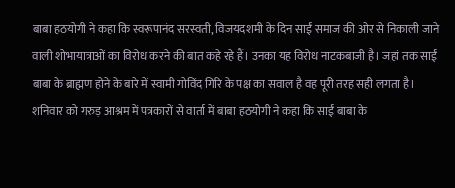बाबा हठयोगी ने कहा कि स्वरूपानंद सरस्वती, विजयदशमी के दिन साईं समाज की ओर से निकाली जाने वाली शोभायात्राओं का विरोध करने की बात कहे रहे हैं। उनका यह विरोध नाटकबाजी है। जहां तक साईं बाबा के ब्राह्मण होने के बारे में स्वामी गोविंद गिरि के पक्ष का सवाल है वह पूरी तरह सही लगता है।
शनिवार को गरुड़ आश्रम में पत्रकारों से वार्ता में बाबा हठयोगी ने कहा कि साईं बाबा के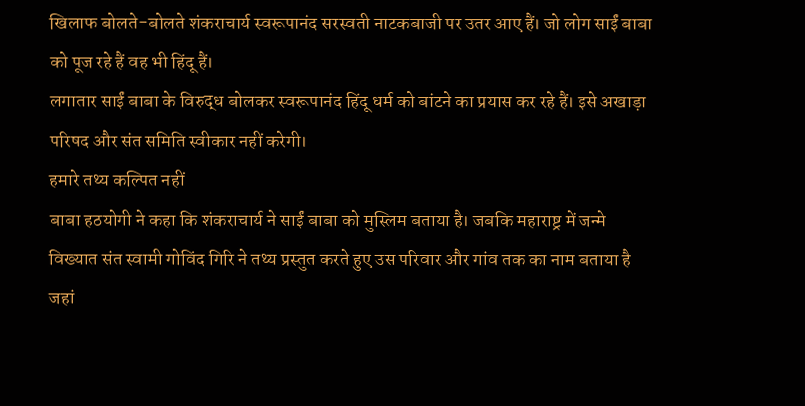खिलाफ बोलते-बोलते शंकराचार्य स्वरूपानंद सरस्वती नाटकबाजी पर उतर आए हैं। जो लोग साईं बाबा को पूज रहे हैं वह भी हिंदू हैं।
लगातार साईं बाबा के विरुद्ध बोलकर स्वरूपानंद हिंदू धर्म को बांटने का प्रयास कर रहे हैं। इसे अखाड़ा परिषद और संत समिति स्वीकार नहीं करेगी।
हमारे तथ्य कल्पित नहीं
बाबा हठयोगी ने कहा कि शंकराचार्य ने साईं बाबा को मुस्लिम बताया है। जबकि महाराष्ट्र में जन्मे विख्यात संत स्वामी गोविंद गिरि ने तथ्य प्रस्तुत करते हुए उस परिवार और गांव तक का नाम बताया है जहां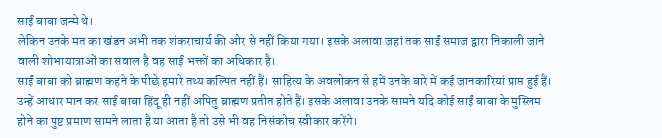साईं बाबा जन्मे थे।
लेकिन उनके मत का खंडन अभी तक शंकराचार्य की ओर से नहीं किया गया। इसके अलावा जहां तक साईं समाज द्वारा निकाली जाने वाली शोभायात्राओं का सवाल है वह साईं भक्तों का अधिकार है।
साईं बाबा को ब्राह्मण कहने के पीछे हमारे तथ्य कल्पित नहीं हैं। साहित्य के अवलोकन से हमें उनके बारे में कई जानकारियां प्राप्त हुई हैं। उन्हें आधार मान कर साईं बाबा हिंदू ही नहीं अपितु ब्राह्मण प्रतीत होते हैं। इसके अलावा उनके सामने यदि कोई साईं बाबा के मुस्लिम होने का पुष्ट प्रमाण सामने लाता है या आता है तो उसे भी वह निसंकोच स्वीकार करेंगे।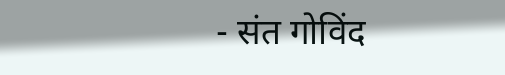- संत गोविंद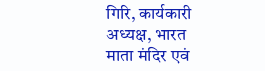गिरि, कार्यकारी अध्यक्ष, भारत माता मंदिर एवं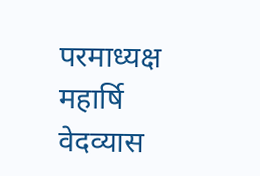परमाध्यक्ष महार्षि वेदव्यास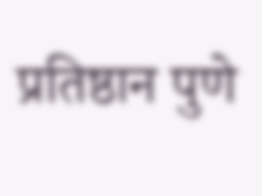प्रतिष्ठान पुणे